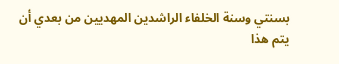بسنتي وسنة الخلفاء الراشدين المهديين من بعدي أن يتم هذا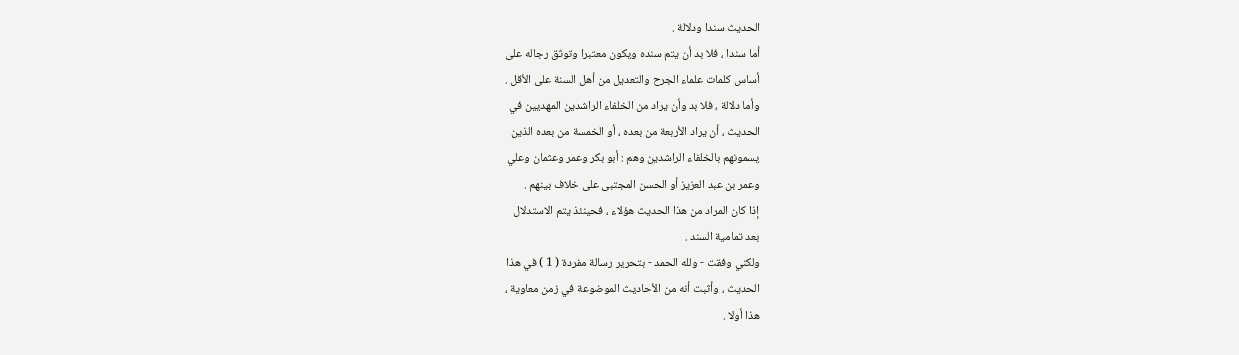الحديث سندا ودلالة .
أما سندا ، فلا بد أن يتم سنده ويكون معتبرا وتوثق رجاله على
أساس كلمات علماء الجرح والتعديل من أهل السنة على الأقل .
وأما دلالة ، فلا بد وأن يراد من الخلفاء الراشدين المهديين في
الحديث ، أن يراد الأربعة من بعده ، أو الخمسة من بعده الذين
يسمونهم بالخلفاء الراشدين وهم : أبو بكر وعمر وعثمان وعلي
وعمر بن عبد العزيز أو الحسن المجتبى على خلاف بينهم .
إذا كان المراد من هذا الحديث هؤلاء ، فحينئذ يتم الاستدلال
بعد تمامية السند .
ولكني وفقت - ولله الحمد - بتحرير رسالة مفردة ( 1 ) في هذا
الحديث ، وأثبت أنه من الأحاديث الموضوعة في زمن معاوية ،
هذا أولا .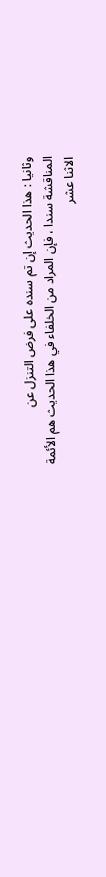وثانيا : هذا الحديث إن تم سنده على فرض التنزل عن
المناقشة سندا ، فإن المراد من الخلفاء في هذا الحديث هم الأئمة
الاثنا عشر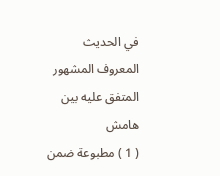في الحديث المعروف المشهور المتفق عليه بين
هامش
( 1 ) مطبوعة ضمن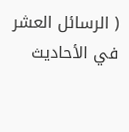( الرسائل العشر في الأحاديث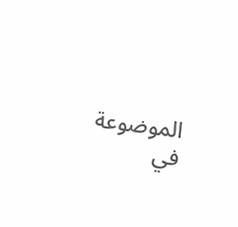الموضوعة في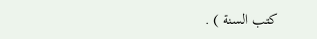كتب السنة ) .